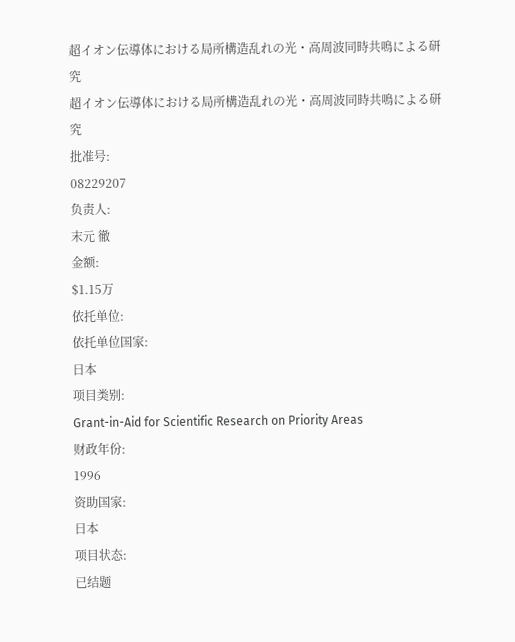超イオン伝導体における局所構造乱れの光・高周波同時共鳴による研究
超イオン伝導体における局所構造乱れの光・高周波同時共鳴による研究
批准号:
08229207
负责人:
末元 徹
金额:
$1.15万
依托单位:
依托单位国家:
日本
项目类别:
Grant-in-Aid for Scientific Research on Priority Areas
财政年份:
1996
资助国家:
日本
项目状态:
已结题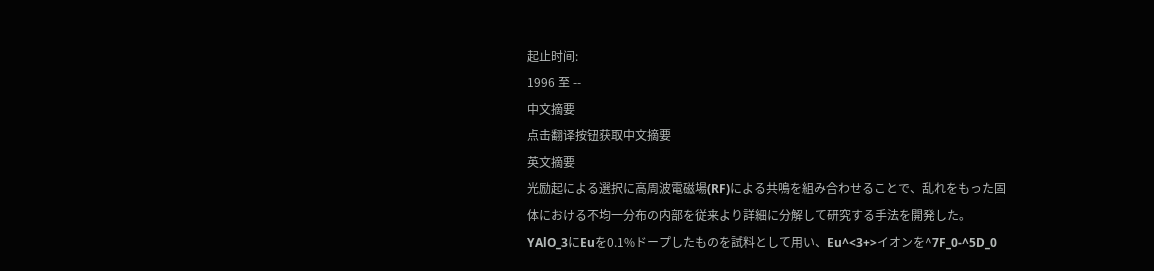起止时间:
1996 至 --
中文摘要
点击翻译按钮获取中文摘要
英文摘要
光励起による選択に高周波電磁場(RF)による共鳴を組み合わせることで、乱れをもった固体における不均一分布の内部を従来より詳細に分解して研究する手法を開発した。YAlO_3にEuを0.1%ドープしたものを試料として用い、Eu^<3+>イオンを^7F_0-^5D_0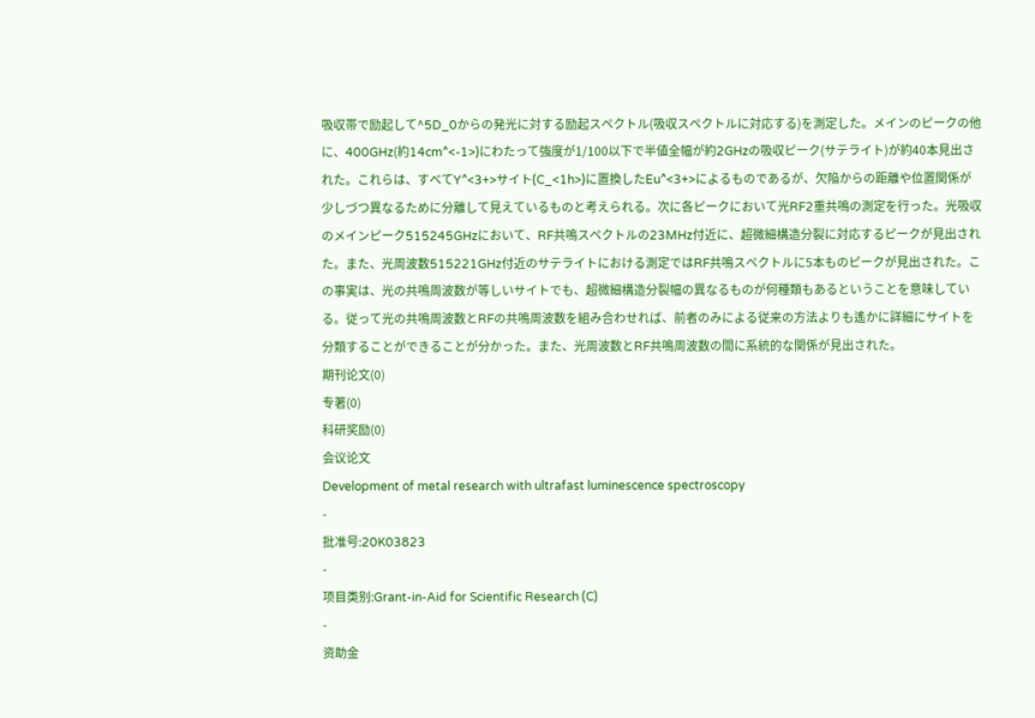吸収帯で励起して^5D_0からの発光に対する励起スペクトル(吸収スペクトルに対応する)を測定した。メインのピークの他に、400GHz(約14cm^<-1>)にわたって強度が1/100以下で半値全幅が約2GHzの吸収ピーク(サテライト)が約40本見出された。これらは、すべてY^<3+>サイト(C_<1h>)に置換したEu^<3+>によるものであるが、欠陥からの距離や位置関係が少しづつ異なるために分離して見えているものと考えられる。次に各ピークにおいて光RF2重共鳴の測定を行った。光吸収のメインピーク515245GHzにおいて、RF共鳴スペクトルの23MHz付近に、超微細構造分裂に対応するピークが見出された。また、光周波数515221GHz付近のサテライトにおける測定ではRF共鳴スペクトルに5本ものピークが見出された。この事実は、光の共鳴周波数が等しいサイトでも、超微細構造分裂幅の異なるものが何種類もあるということを意味している。従って光の共鳴周波数とRFの共鳴周波数を組み合わせれば、前者のみによる従来の方法よりも遙かに詳細にサイトを分類することができることが分かった。また、光周波数とRF共鳴周波数の間に系統的な関係が見出された。
期刊论文(0)
专著(0)
科研奖励(0)
会议论文
Development of metal research with ultrafast luminescence spectroscopy
-
批准号:20K03823
-
项目类别:Grant-in-Aid for Scientific Research (C)
-
资助金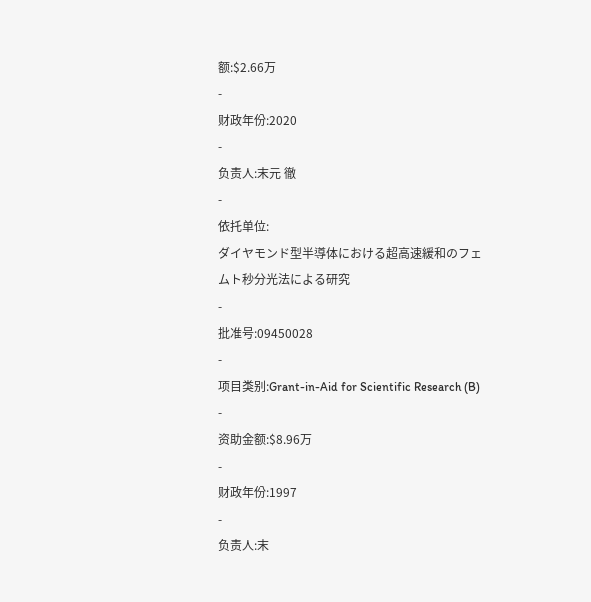额:$2.66万
-
财政年份:2020
-
负责人:末元 徹
-
依托单位:
ダイヤモンド型半導体における超高速緩和のフェムト秒分光法による研究
-
批准号:09450028
-
项目类别:Grant-in-Aid for Scientific Research (B)
-
资助金额:$8.96万
-
财政年份:1997
-
负责人:末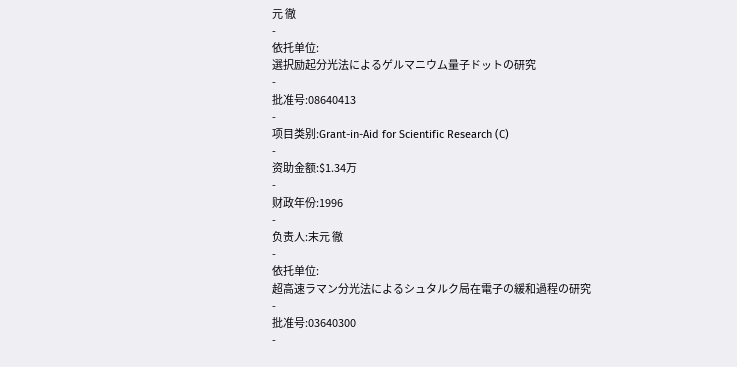元 徹
-
依托单位:
選択励起分光法によるゲルマニウム量子ドットの研究
-
批准号:08640413
-
项目类别:Grant-in-Aid for Scientific Research (C)
-
资助金额:$1.34万
-
财政年份:1996
-
负责人:末元 徹
-
依托单位:
超高速ラマン分光法によるシュタルク局在電子の緩和過程の研究
-
批准号:03640300
-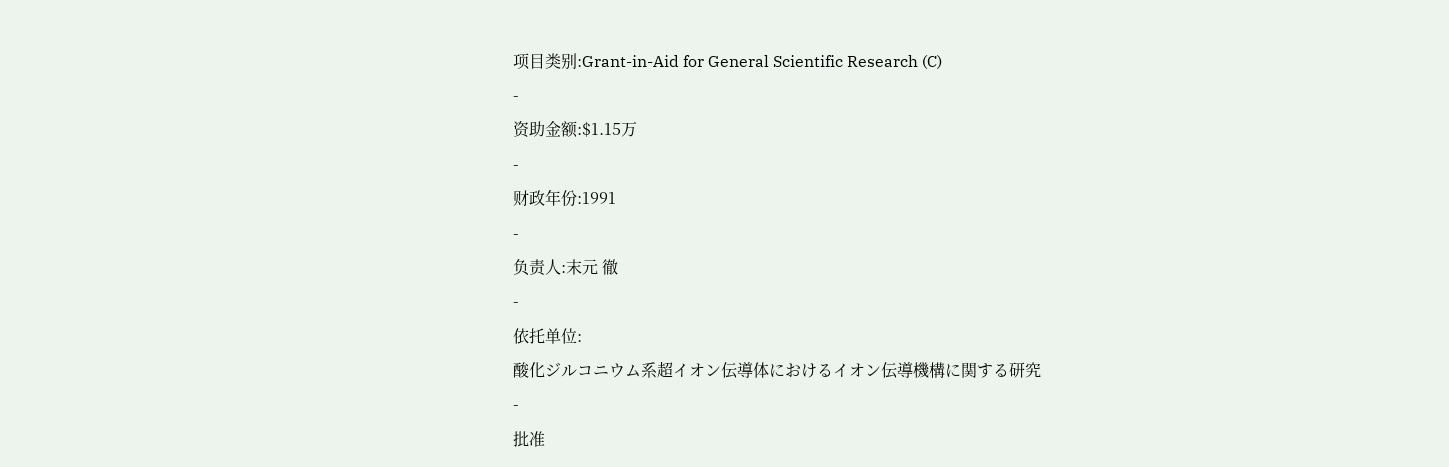项目类别:Grant-in-Aid for General Scientific Research (C)
-
资助金额:$1.15万
-
财政年份:1991
-
负责人:末元 徹
-
依托单位:
酸化ジルコニウム系超イオン伝導体におけるイオン伝導機構に関する研究
-
批准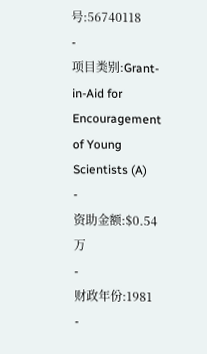号:56740118
-
项目类别:Grant-in-Aid for Encouragement of Young Scientists (A)
-
资助金额:$0.54万
-
财政年份:1981
-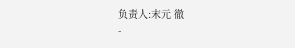负责人:末元 徹
-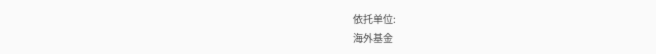依托单位:
海外基金